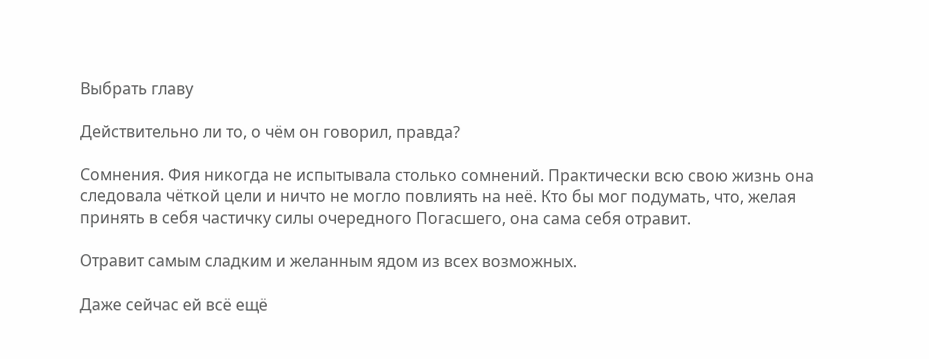Выбрать главу

Действительно ли то, о чём он говорил, правда?

Сомнения. Фия никогда не испытывала столько сомнений. Практически всю свою жизнь она следовала чёткой цели и ничто не могло повлиять на неё. Кто бы мог подумать, что, желая принять в себя частичку силы очередного Погасшего, она сама себя отравит.

Отравит самым сладким и желанным ядом из всех возможных.

Даже сейчас ей всё ещё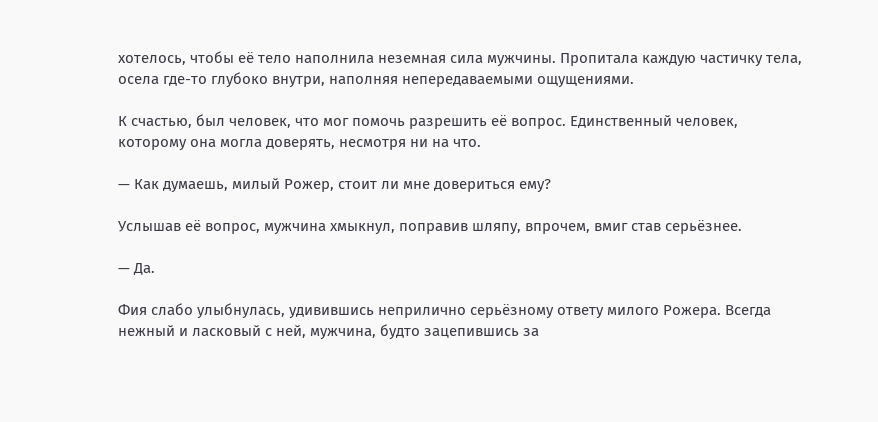хотелось, чтобы её тело наполнила неземная сила мужчины. Пропитала каждую частичку тела, осела где-то глубоко внутри, наполняя непередаваемыми ощущениями.

К счастью, был человек, что мог помочь разрешить её вопрос. Единственный человек, которому она могла доверять, несмотря ни на что.

— Как думаешь, милый Рожер, стоит ли мне довериться ему?

Услышав её вопрос, мужчина хмыкнул, поправив шляпу, впрочем, вмиг став серьёзнее.

— Да.

Фия слабо улыбнулась, удивившись неприлично серьёзному ответу милого Рожера. Всегда нежный и ласковый с ней, мужчина, будто зацепившись за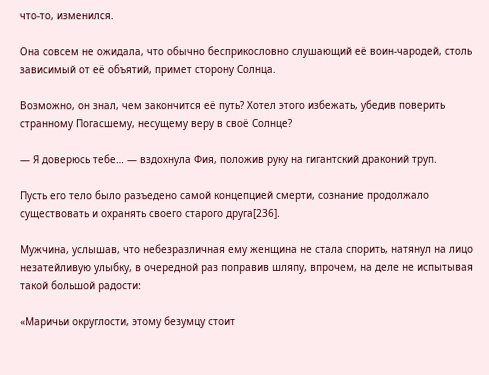что-то, изменился.

Она совсем не ожидала, что обычно бесприкословно слушающий её воин-чародей, столь зависимый от её объятий, примет сторону Солнца.

Возможно, он знал, чем закончится её путь? Хотел этого избежать, убедив поверить странному Погасшему, несущему веру в своё Солнце?

— Я доверюсь тебе… — вздохнула Фия, положив руку на гигантский драконий труп.

Пусть его тело было разъедено самой концепцией смерти, сознание продолжало существовать и охранять своего старого друга[236].

Мужчина, услышав, что небезразличная ему женщина не стала спорить, натянул на лицо незатейливую улыбку, в очередной раз поправив шляпу, впрочем, на деле не испытывая такой большой радости:

«Маричьи округлости, этому безумцу стоит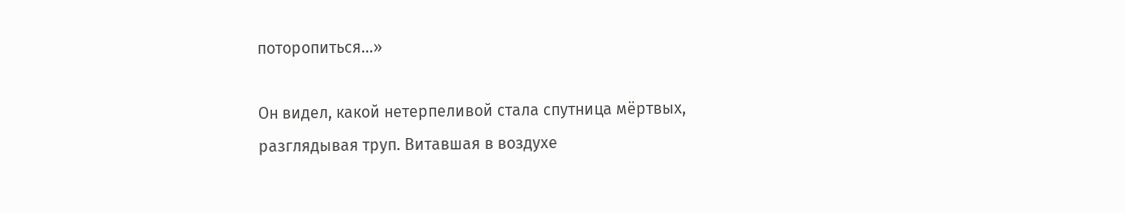поторопиться…»

Он видел, какой нетерпеливой стала спутница мёртвых, разглядывая труп. Витавшая в воздухе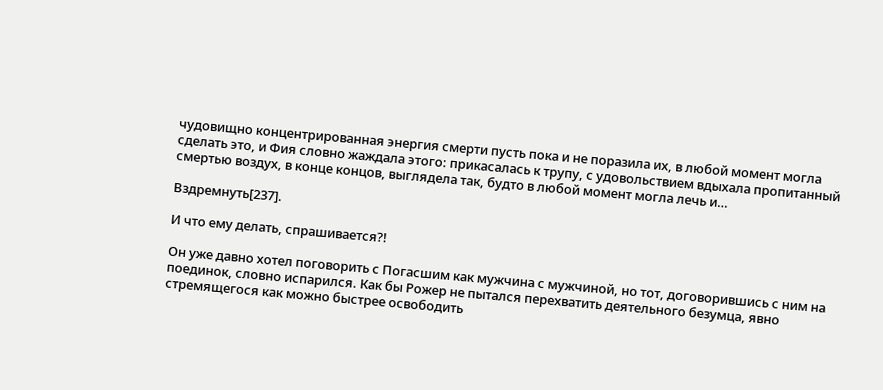чудовищно концентрированная энергия смерти пусть пока и не поразила их, в любой момент могла сделать это, и Фия словно жаждала этого: прикасалась к трупу, с удовольствием вдыхала пропитанный смертью воздух, в конце концов, выглядела так, будто в любой момент могла лечь и…

Вздремнуть[237].

И что ему делать, спрашивается?!

Он уже давно хотел поговорить с Погасшим как мужчина с мужчиной, но тот, договорившись с ним на поединок, словно испарился. Как бы Рожер не пытался перехватить деятельного безумца, явно стремящегося как можно быстрее освободить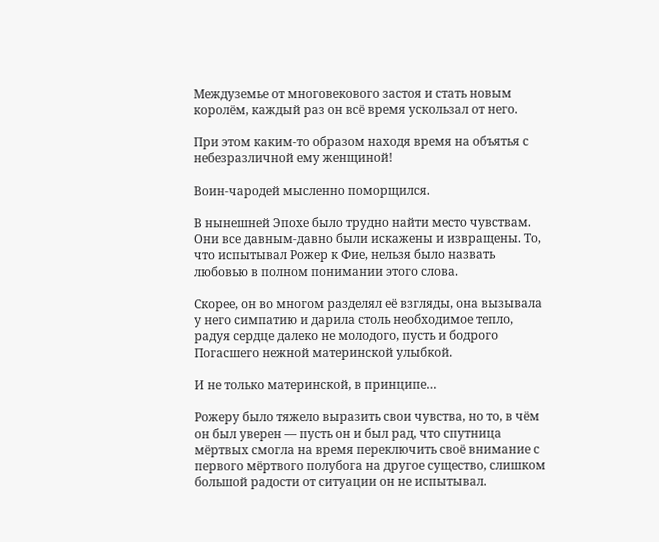Междуземье от многовекового застоя и стать новым королём, каждый раз он всё время ускользал от него.

При этом каким-то образом находя время на объятья с небезразличной ему женщиной!

Воин-чародей мысленно поморщился.

В нынешней Эпохе было трудно найти место чувствам. Они все давным-давно были искажены и извращены. То, что испытывал Рожер к Фие, нельзя было назвать любовью в полном понимании этого слова.

Скорее, он во многом разделял её взгляды, она вызывала у него симпатию и дарила столь необходимое тепло, радуя сердце далеко не молодого, пусть и бодрого Погасшего нежной материнской улыбкой.

И не только материнской, в принципе…

Рожеру было тяжело выразить свои чувства, но то, в чём он был уверен — пусть он и был рад, что спутница мёртвых смогла на время переключить своё внимание с первого мёртвого полубога на другое существо, слишком большой радости от ситуации он не испытывал.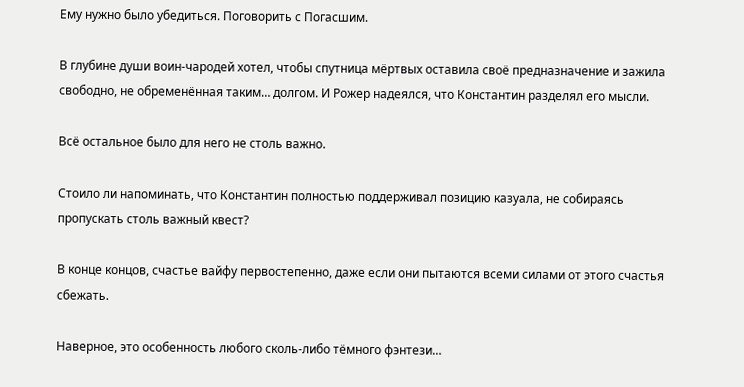Ему нужно было убедиться. Поговорить с Погасшим.

В глубине души воин-чародей хотел, чтобы спутница мёртвых оставила своё предназначение и зажила свободно, не обременённая таким… долгом. И Рожер надеялся, что Константин разделял его мысли.

Всё остальное было для него не столь важно.

Стоило ли напоминать, что Константин полностью поддерживал позицию казуала, не собираясь пропускать столь важный квест?

В конце концов, счастье вайфу первостепенно, даже если они пытаются всеми силами от этого счастья сбежать.

Наверное, это особенность любого сколь-либо тёмного фэнтези…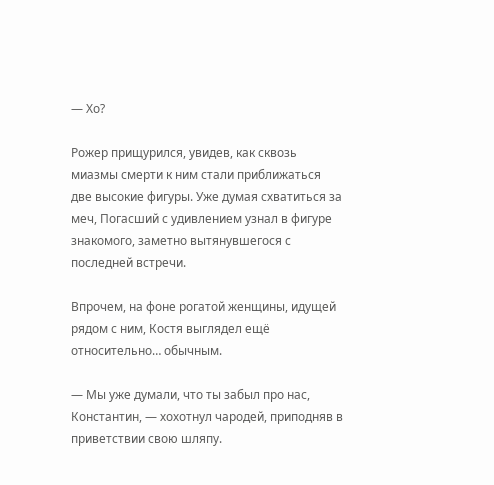— Хо?

Рожер прищурился, увидев, как сквозь миазмы смерти к ним стали приближаться две высокие фигуры. Уже думая схватиться за меч, Погасший с удивлением узнал в фигуре знакомого, заметно вытянувшегося с последней встречи.

Впрочем, на фоне рогатой женщины, идущей рядом с ним, Костя выглядел ещё относительно… обычным.

— Мы уже думали, что ты забыл про нас, Константин, — хохотнул чародей, приподняв в приветствии свою шляпу.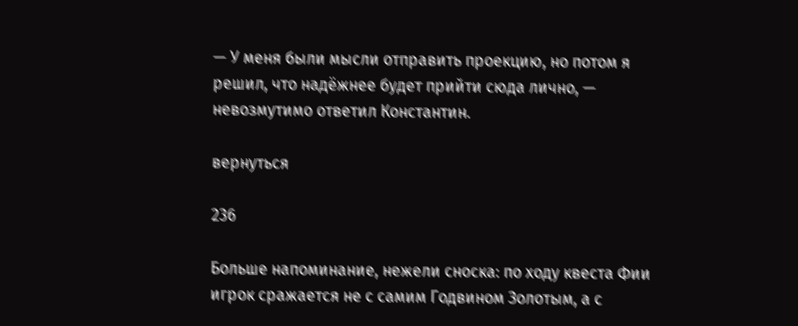— У меня были мысли отправить проекцию, но потом я решил, что надёжнее будет прийти сюда лично, — невозмутимо ответил Константин.

вернуться

236

Больше напоминание, нежели сноска: по ходу квеста Фии игрок сражается не с самим Годвином Золотым, а с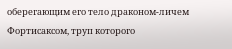оберегающим его тело драконом-личем Фортисаксом, труп которого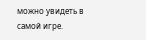можно увидеть в самой игре.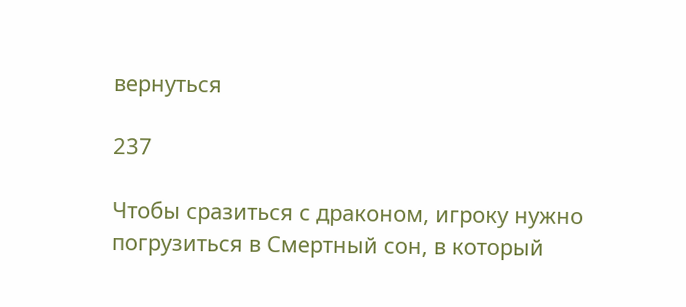вернуться

237

Чтобы сразиться с драконом, игроку нужно погрузиться в Смертный сон, в который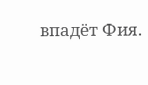впадёт Фия.